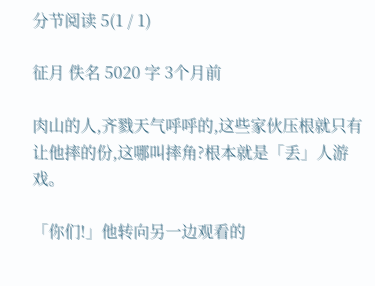分节阅读 5(1 / 1)

征月 佚名 5020 字 3个月前

肉山的人,齐戮天气呼呼的,这些家伙压根就只有让他摔的份,这哪叫摔角?根本就是「丢」人游戏。

「你们!」他转向另一边观看的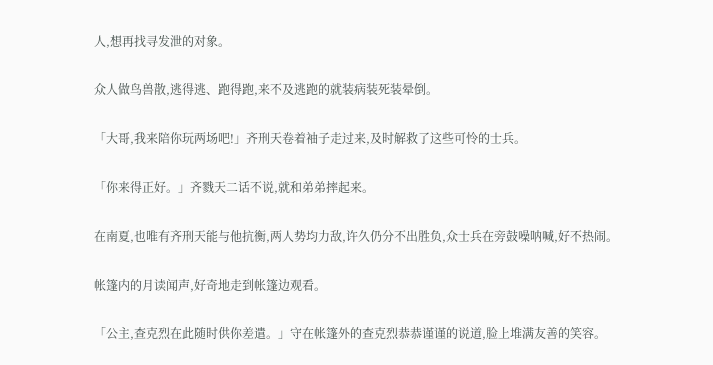人,想再找寻发泄的对象。

众人做鸟兽散,逃得逃、跑得跑,来不及逃跑的就装病装死装晕倒。

「大哥,我来陪你玩两场吧!」齐刑天卷着袖子走过来,及时解救了这些可怜的士兵。

「你来得正好。」齐戮天二话不说,就和弟弟摔起来。

在南夏,也唯有齐刑天能与他抗衡,两人势均力敌,许久仍分不出胜负,众士兵在旁鼓噪呐喊,好不热闹。

帐篷内的月读闻声,好奇地走到帐篷边观看。

「公主,查克烈在此随时供你差遣。」守在帐篷外的查克烈恭恭谨谨的说道,脸上堆满友善的笑容。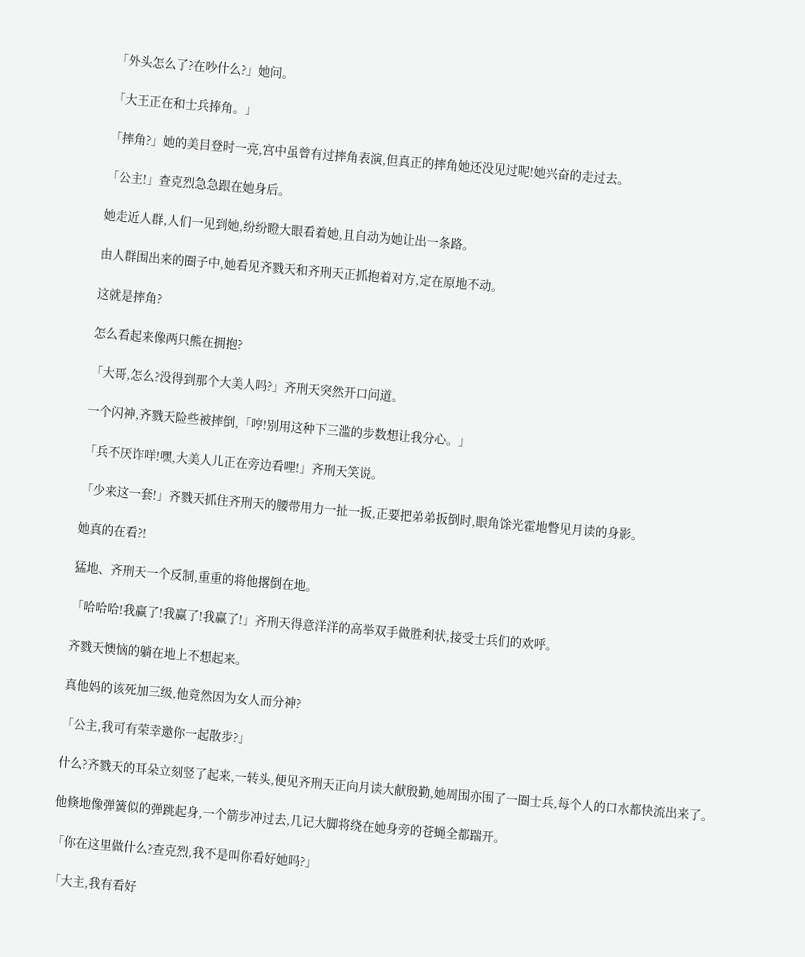「外头怎么了?在吵什么?」她问。

「大王正在和士兵捧角。」

「摔角?」她的美目登时一亮,宫中虽曾有过摔角表演,但真正的摔角她还没见过呢!她兴奋的走过去。

「公主!」查克烈急急跟在她身后。

她走近人群,人们一见到她,纷纷瞪大眼看着她,且自动为她让出一条路。

由人群围出来的圈子中,她看见齐戮天和齐刑天正抓抱着对方,定在原地不动。

这就是摔角?

怎么看起来像两只熊在拥抱?

「大哥,怎么?没得到那个大美人吗?」齐刑天突然开口问道。

一个闪神,齐戮天险些被摔倒,「哼!别用这种下三滥的步数想让我分心。」

「兵不厌诈咩!嘿,大美人儿正在旁边看哩!」齐刑天笑说。

「少来这一套!」齐戮天抓住齐刑天的腰带用力一扯一扳,正要把弟弟扳倒时,眼角馀光霍地瞥见月读的身影。

她真的在看?!

猛地、齐刑天一个反制,重重的将他撂倒在地。

「哈哈哈!我赢了!我赢了!我赢了!」齐刑天得意洋洋的高举双手做胜利状,接受士兵们的欢呼。

齐戮天懊恼的躺在地上不想起来。

真他妈的该死加三级,他竟然因为女人而分神?

「公主,我可有荣幸邀你一起散步?」

什么?齐戮天的耳朵立刻竖了起来,一转头,便见齐刑天正向月读大献殷勤,她周围亦围了一圈士兵,每个人的口水都快流出来了。

他倏地像弹簧似的弹跳起身,一个箭步冲过去,几记大脚将绕在她身旁的苍蝇全都踹开。

「你在这里做什么?查克烈,我不是叫你看好她吗?」

「大主,我有看好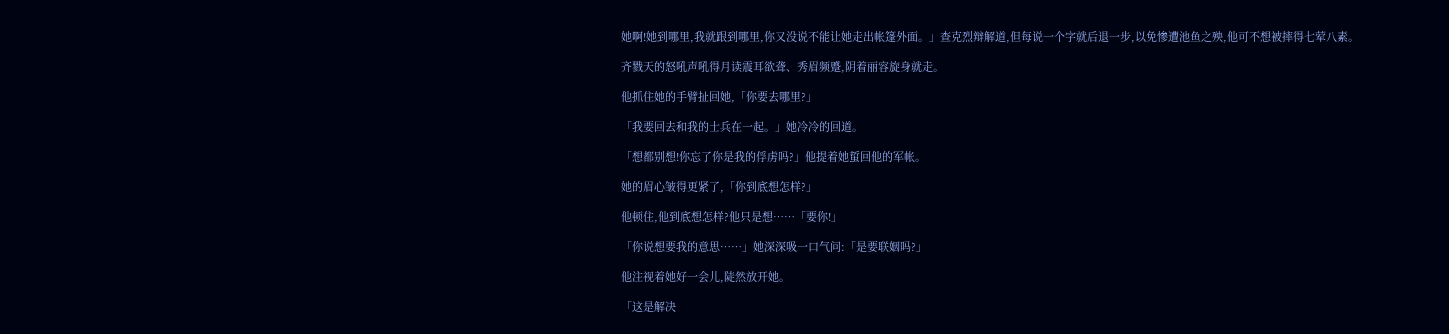她啊!她到哪里,我就跟到哪里,你又没说不能让她走出帐篷外面。」查克烈辩解道,但每说一个字就后退一步,以免惨遭池鱼之殃,他可不想被摔得七荤八素。

齐戮天的怒吼声吼得月读震耳欲聋、秀眉频蹙,阴着丽容旋身就走。

他抓住她的手臂扯回她,「你要去哪里?」

「我要回去和我的士兵在一起。」她冷冷的回道。

「想都别想!你忘了你是我的俘虏吗?」他提着她蜇回他的军帐。

她的眉心皱得更紧了,「你到底想怎样?」

他顿住,他到底想怎样?他只是想……「要你!」

「你说想要我的意思……」她深深吸一口气问:「是要联姻吗?」

他注视着她好一会儿,陡然放开她。

「这是解决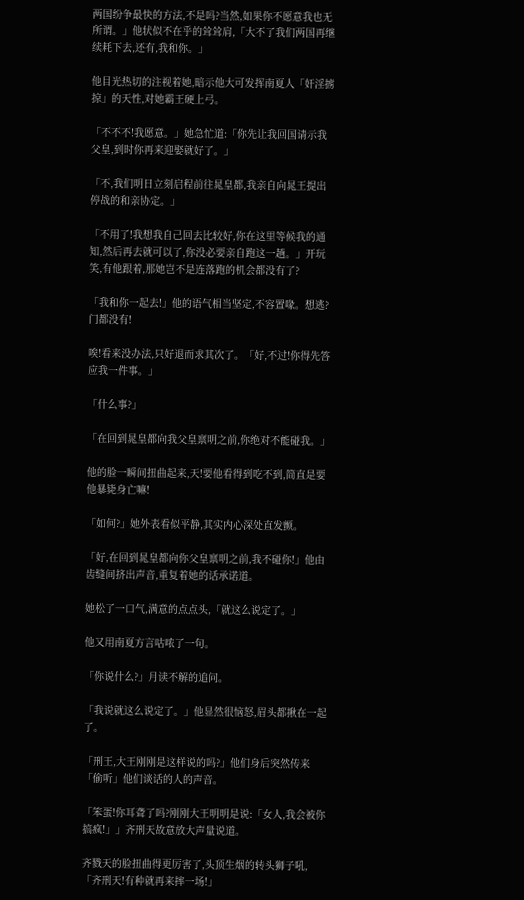两国纷争最快的方法,不是吗?当然,如果你不愿意我也无所谓。」他状似不在乎的耸耸肩,「大不了我们两国再继续耗下去,还有,我和你。」

他目光热切的注视着她,暗示他大可发挥南夏人「奸淫掳掠」的天性,对她霸王硬上弓。

「不不不!我愿意。」她急忙道:「你先让我回国请示我父皇,到时你再来迎娶就好了。」

「不,我们明日立刻启程前往晁皇都,我亲自向晁王提出停战的和亲协定。」

「不用了!我想我自己回去比较好,你在这里等候我的通知,然后再去就可以了,你没必要亲自跑这一趟。」开玩笑,有他跟着,那她岂不是连落跑的机会都没有了?

「我和你一起去!」他的语气相当坚定,不容置喙。想逃?门都没有!

唉!看来没办法,只好退而求其次了。「好,不过!你得先答应我一件事。」

「什么事?」

「在回到晁皇都向我父皇禀明之前,你绝对不能碰我。」

他的脸一瞬间扭曲起来,天!要他看得到吃不到,简直是要他暴毙身亡嘛!

「如何?」她外表看似平静,其实内心深处直发颤。

「好,在回到晁皇都向你父皇禀明之前,我不碰你!」他由齿缝间挤出声音,重复着她的话承诺道。

她松了一口气,满意的点点头,「就这么说定了。」

他又用南夏方言咕哝了一句。

「你说什么?」月读不解的追问。

「我说就这么说定了。」他显然很恼怒,眉头都揪在一起了。

「刑王,大王刚刚是这样说的吗?」他们身后突然传来「偷听」他们谈话的人的声音。

「笨蛋!你耳聋了吗?刚刚大王明明是说:「女人,我会被你搞疯!」」齐刑天故意放大声量说道。

齐戮天的脸扭曲得更厉害了,头顶生烟的转头狮子吼,「齐刑天!有种就再来摔一场!」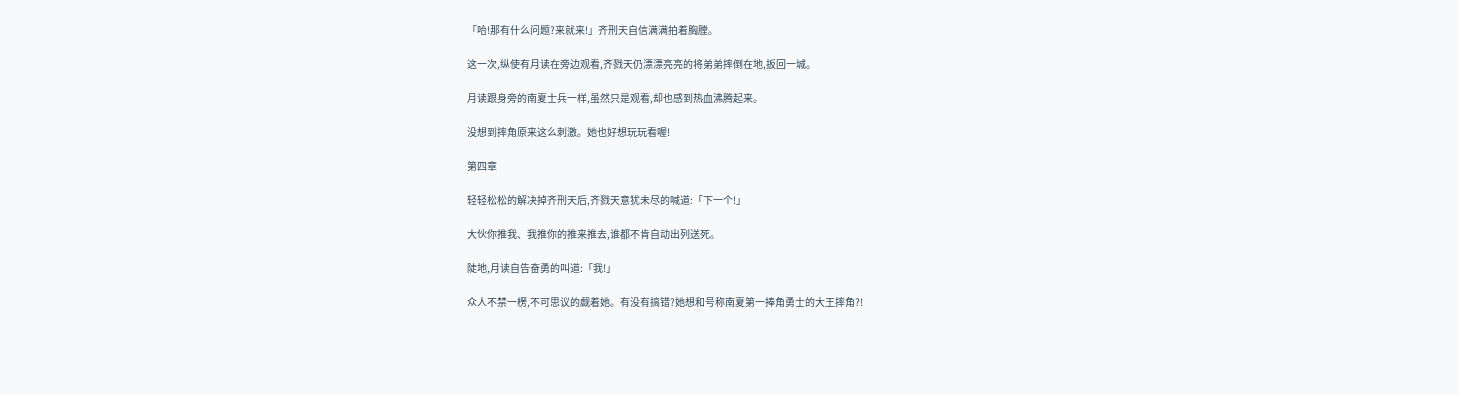「哈!那有什么问题?来就来!」齐刑天自信满满拍着胸膛。

这一次,纵使有月读在旁边观看,齐戮天仍漂漂亮亮的将弟弟摔倒在地,扳回一城。

月读跟身旁的南夏士兵一样,虽然只是观看,却也感到热血沸腾起来。

没想到摔角原来这么刺激。她也好想玩玩看喔!

第四章

轻轻松松的解决掉齐刑天后,齐戮天意犹未尽的喊道:「下一个!」

大伙你推我、我推你的推来推去,谁都不肯自动出列送死。

陡地,月读自告奋勇的叫道:「我!」

众人不禁一楞,不可思议的觑着她。有没有搞错?她想和号称南夏第一捧角勇士的大王摔角?!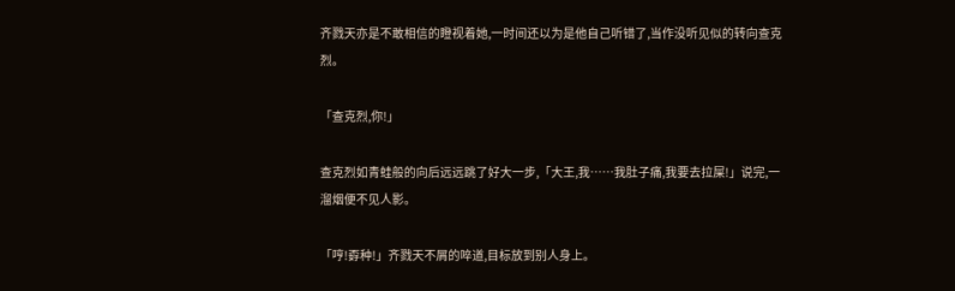齐戮天亦是不敢相信的瞪视着她,一时间还以为是他自己听错了,当作没听见似的转向查克烈。

「查克烈,你!」

查克烈如青蛙般的向后远远跳了好大一步,「大王,我……我肚子痛,我要去拉屎!」说完,一溜烟便不见人影。

「哼!孬种!」齐戮天不屑的啐道,目标放到别人身上。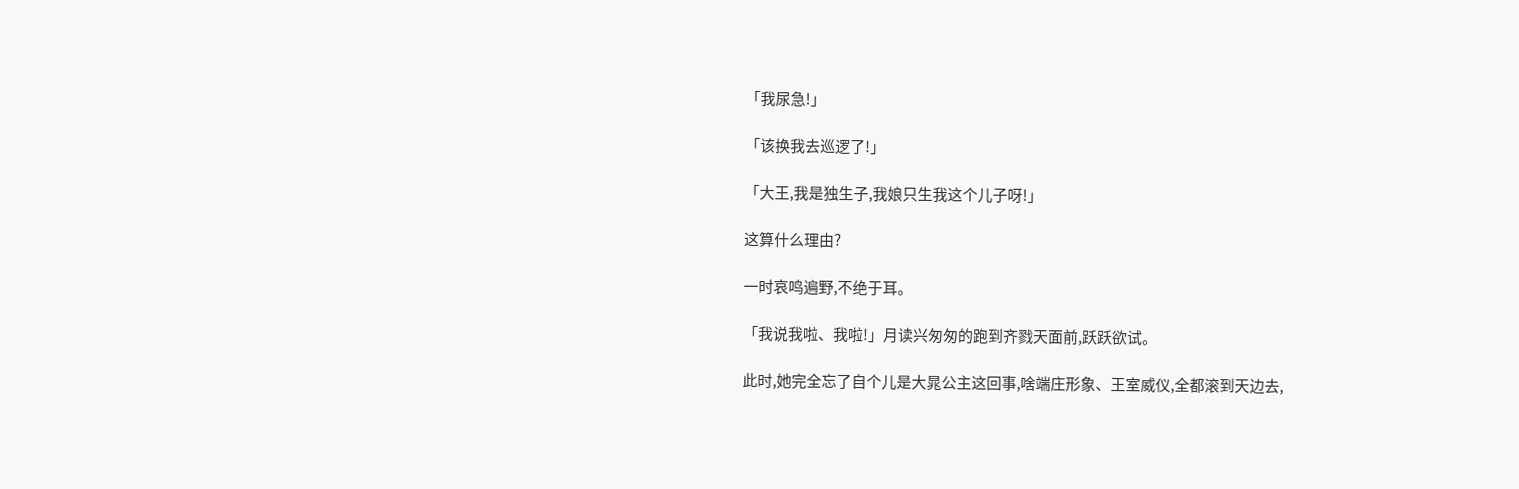「我尿急!」

「该换我去巡逻了!」

「大王,我是独生子,我娘只生我这个儿子呀!」

这算什么理由?

一时哀鸣遍野,不绝于耳。

「我说我啦、我啦!」月读兴匆匆的跑到齐戮天面前,跃跃欲试。

此时,她完全忘了自个儿是大晁公主这回事,啥端庄形象、王室威仪,全都滚到天边去,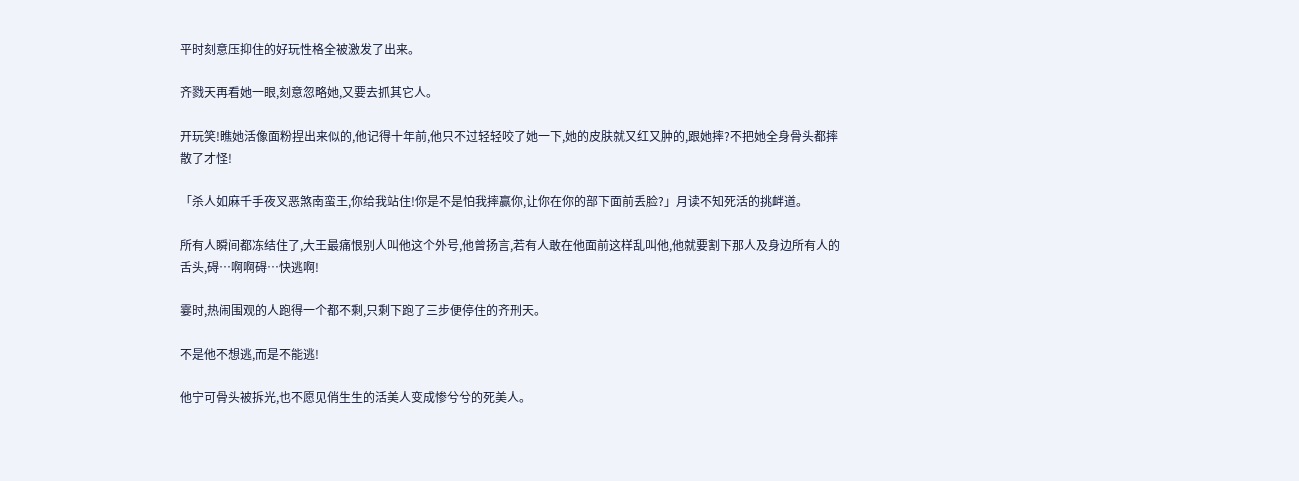平时刻意压抑住的好玩性格全被激发了出来。

齐戮天再看她一眼,刻意忽略她,又要去抓其它人。

开玩笑!瞧她活像面粉捏出来似的,他记得十年前,他只不过轻轻咬了她一下,她的皮肤就又红又肿的,跟她摔?不把她全身骨头都摔散了才怪!

「杀人如麻千手夜叉恶煞南蛮王,你给我站住!你是不是怕我摔赢你,让你在你的部下面前丢脸?」月读不知死活的挑衅道。

所有人瞬间都冻结住了,大王最痛恨别人叫他这个外号,他曾扬言,若有人敢在他面前这样乱叫他,他就要割下那人及身边所有人的舌头,碍…啊啊碍…快逃啊!

霎时,热闹围观的人跑得一个都不剩,只剩下跑了三步便停住的齐刑天。

不是他不想逃,而是不能逃!

他宁可骨头被拆光,也不愿见俏生生的活美人变成惨兮兮的死美人。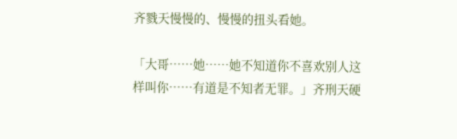齐戮天慢慢的、慢慢的扭头看她。

「大哥……她……她不知道你不喜欢别人这样叫你……有道是不知者无罪。」齐刑天硬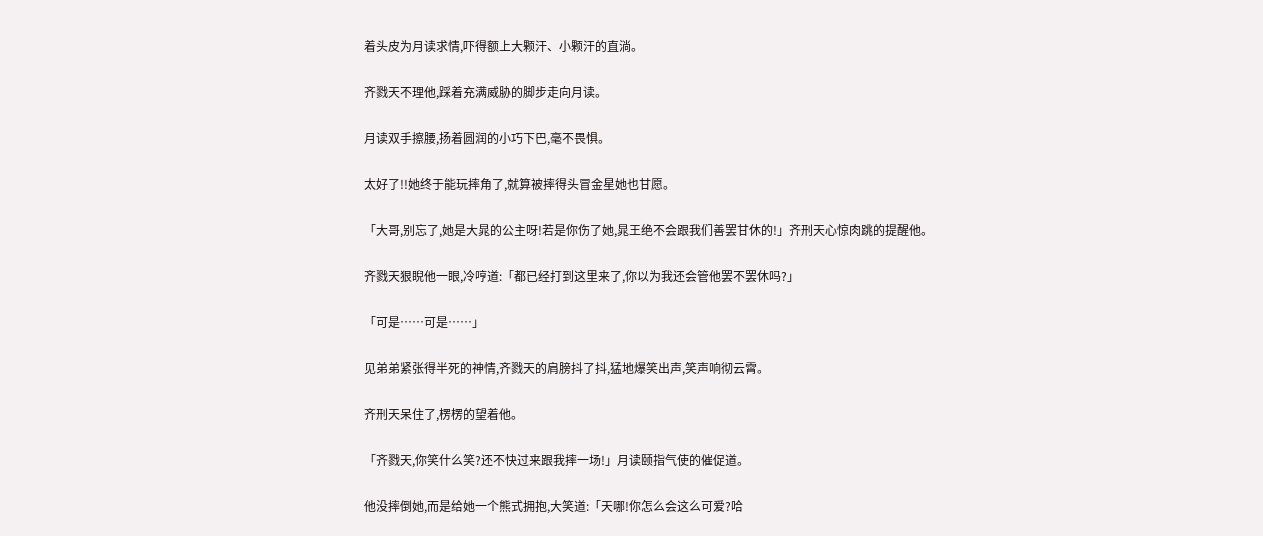着头皮为月读求情,吓得额上大颗汗、小颗汗的直淌。

齐戮天不理他,踩着充满威胁的脚步走向月读。

月读双手擦腰,扬着圆润的小巧下巴,毫不畏惧。

太好了!!她终于能玩摔角了,就算被摔得头冒金星她也甘愿。

「大哥,别忘了,她是大晁的公主呀!若是你伤了她,晁王绝不会跟我们善罢甘休的!」齐刑天心惊肉跳的提醒他。

齐戮天狠睨他一眼,冷哼道:「都已经打到这里来了,你以为我还会管他罢不罢休吗?」

「可是……可是……」

见弟弟紧张得半死的神情,齐戮天的肩膀抖了抖,猛地爆笑出声,笑声响彻云霄。

齐刑天呆住了,楞楞的望着他。

「齐戮天,你笑什么笑?还不快过来跟我摔一场!」月读颐指气使的催促道。

他没摔倒她,而是给她一个熊式拥抱,大笑道:「天哪!你怎么会这么可爱?哈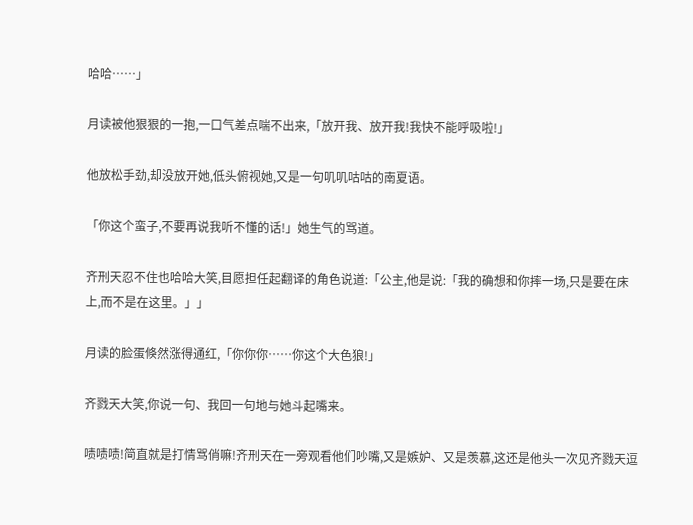哈哈……」

月读被他狠狠的一抱,一口气差点喘不出来,「放开我、放开我!我快不能呼吸啦!」

他放松手劲,却没放开她,低头俯视她,又是一句叽叽咕咕的南夏语。

「你这个蛮子,不要再说我听不懂的话!」她生气的骂道。

齐刑天忍不住也哈哈大笑,目愿担任起翻译的角色说道:「公主,他是说:「我的确想和你摔一场,只是要在床上,而不是在这里。」」

月读的脸蛋倏然涨得通红,「你你你……你这个大色狼!」

齐戮天大笑,你说一句、我回一句地与她斗起嘴来。

啧啧啧!简直就是打情骂俏嘛!齐刑天在一旁观看他们吵嘴,又是嫉妒、又是羡慕,这还是他头一次见齐戮天逗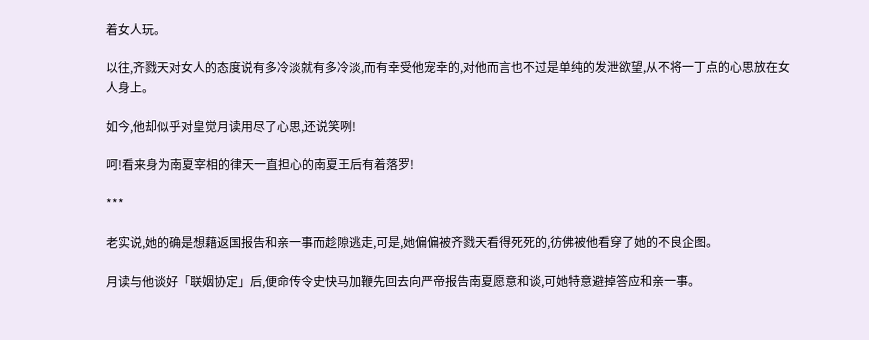着女人玩。

以往,齐戮天对女人的态度说有多冷淡就有多冷淡,而有幸受他宠幸的,对他而言也不过是单纯的发泄欲望,从不将一丁点的心思放在女人身上。

如今,他却似乎对皇觉月读用尽了心思,还说笑咧!

呵!看来身为南夏宰相的律天一直担心的南夏王后有着落罗!

***

老实说,她的确是想藉返国报告和亲一事而趁隙逃走,可是,她偏偏被齐戮天看得死死的,彷佛被他看穿了她的不良企图。

月读与他谈好「联姻协定」后,便命传令史快马加鞭先回去向严帝报告南夏愿意和谈,可她特意避掉答应和亲一事。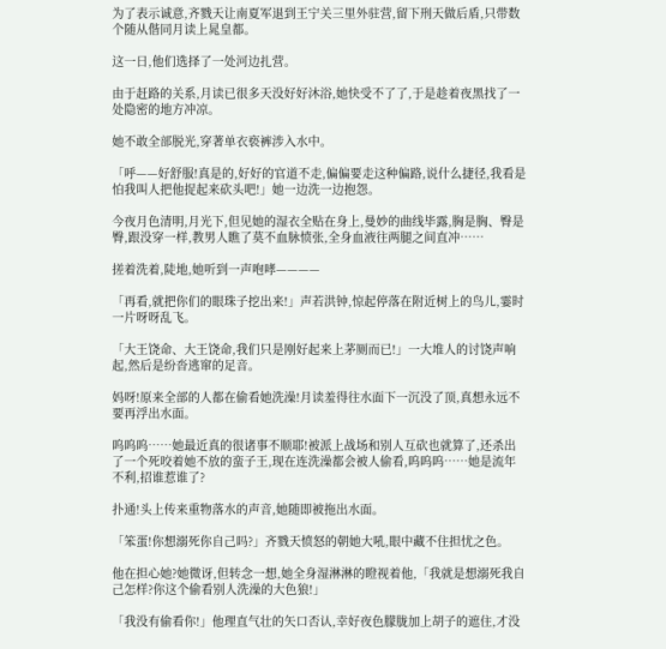为了表示诚意,齐戮天让南夏军退到王宁关三里外驻营,留下刑天做后盾,只带数个随从偕同月读上晁皇都。

这一日,他们选择了一处河边扎营。

由于赶路的关系,月读已很多天没好好沐浴,她快受不了了,于是趁着夜黑找了一处隐密的地方冲凉。

她不敢全部脱光,穿著单衣亵裤涉入水中。

「呼——好舒服!真是的,好好的官道不走,偏偏要走这种偏路,说什么捷径,我看是怕我叫人把他捉起来砍头吧!」她一边洗一边抱怨。

今夜月色清明,月光下,但见她的湿衣全贴在身上,曼妙的曲线毕露,胸是胸、臀是臀,跟没穿一样,教男人瞧了莫不血脉愤张,全身血液往两腿之间直冲……

搓着洗着,陡地,她听到一声咆哮————

「再看,就把你们的眼珠子挖出来!」声若洪钟,惊起停落在附近树上的鸟儿,霎时一片呀呀乱飞。

「大王饶命、大王饶命,我们只是刚好起来上茅厕而已!」一大堆人的讨饶声响起,然后是纷沓逃窜的足音。

妈呀!原来全部的人都在偷看她洗澡!月读羞得往水面下一沉没了顶,真想永远不要再浮出水面。

呜呜呜……她最近真的很诸事不顺耶!被派上战场和别人互砍也就算了,还杀出了一个死咬着她不放的蛮子王,现在连洗澡都会被人偷看,呜呜呜……她是流年不利,招谁惹谁了?

扑通!头上传来重物落水的声音,她随即被拖出水面。

「笨蛋!你想溺死你自己吗?」齐戮天愤怒的朝她大吼,眼中藏不住担忧之色。

他在担心她?她微讶,但转念一想,她全身湿淋淋的瞪视着他,「我就是想溺死我自己怎样?你这个偷看别人洗澡的大色狼!」

「我没有偷看你!」他理直气壮的矢口否认,幸好夜色朦胧加上胡子的遮住,才没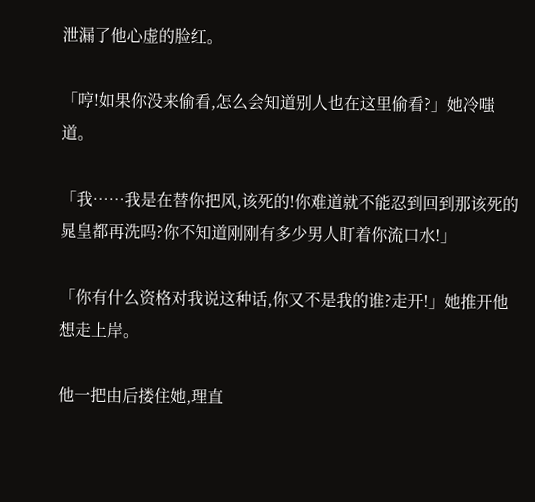泄漏了他心虚的脸红。

「哼!如果你没来偷看,怎么会知道别人也在这里偷看?」她冷嗤道。

「我……我是在替你把风,该死的!你难道就不能忍到回到那该死的晁皇都再洗吗?你不知道刚刚有多少男人盯着你流口水!」

「你有什么资格对我说这种话,你又不是我的谁?走开!」她推开他想走上岸。

他一把由后搂住她,理直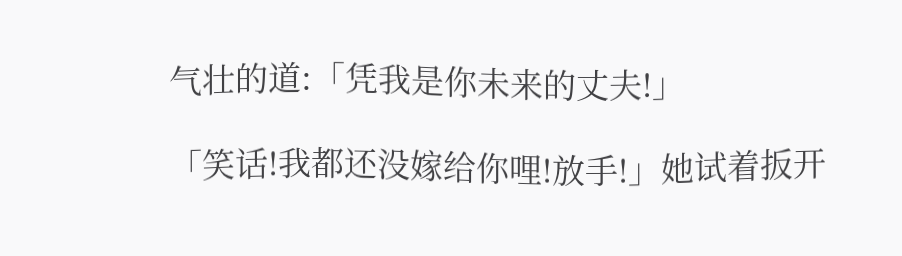气壮的道:「凭我是你未来的丈夫!」

「笑话!我都还没嫁给你哩!放手!」她试着扳开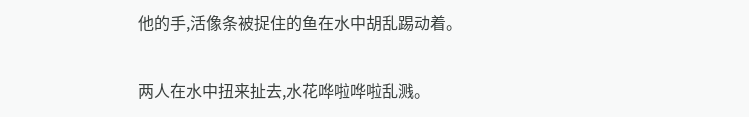他的手,活像条被捉住的鱼在水中胡乱踢动着。

两人在水中扭来扯去,水花哗啦哗啦乱溅。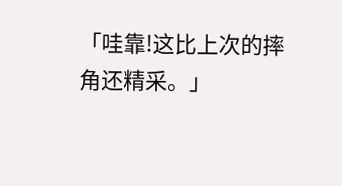「哇靠!这比上次的摔角还精采。」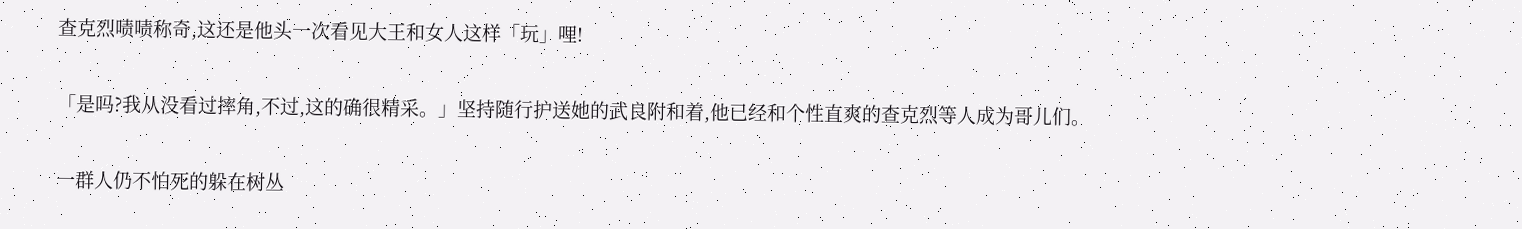查克烈啧啧称奇,这还是他头一次看见大王和女人这样「玩」哩!

「是吗?我从没看过摔角,不过,这的确很精采。」坚持随行护送她的武良附和着,他已经和个性直爽的查克烈等人成为哥儿们。

一群人仍不怕死的躲在树丛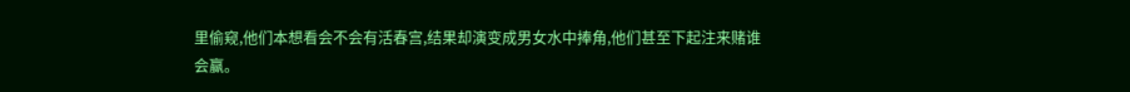里偷窥,他们本想看会不会有活春宫,结果却演变成男女水中捧角,他们甚至下起注来赌谁会赢。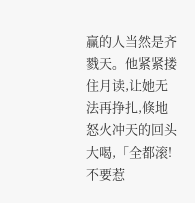赢的人当然是齐戮天。他紧紧搂住月读,让她无法再挣扎,倏地怒火冲天的回头大喝,「全都滚!不要惹